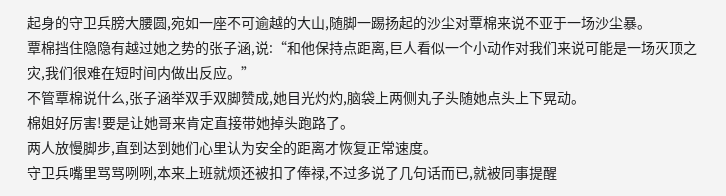起身的守卫兵膀大腰圆,宛如一座不可逾越的大山,随脚一踢扬起的沙尘对覃棉来说不亚于一场沙尘暴。
覃棉挡住隐隐有越过她之势的张子涵,说:“和他保持点距离,巨人看似一个小动作对我们来说可能是一场灭顶之灾,我们很难在短时间内做出反应。”
不管覃棉说什么,张子涵举双手双脚赞成,她目光灼灼,脑袋上两侧丸子头随她点头上下晃动。
棉姐好厉害!要是让她哥来肯定直接带她掉头跑路了。
两人放慢脚步,直到达到她们心里认为安全的距离才恢复正常速度。
守卫兵嘴里骂骂咧咧,本来上班就烦还被扣了俸禄,不过多说了几句话而已,就被同事提醒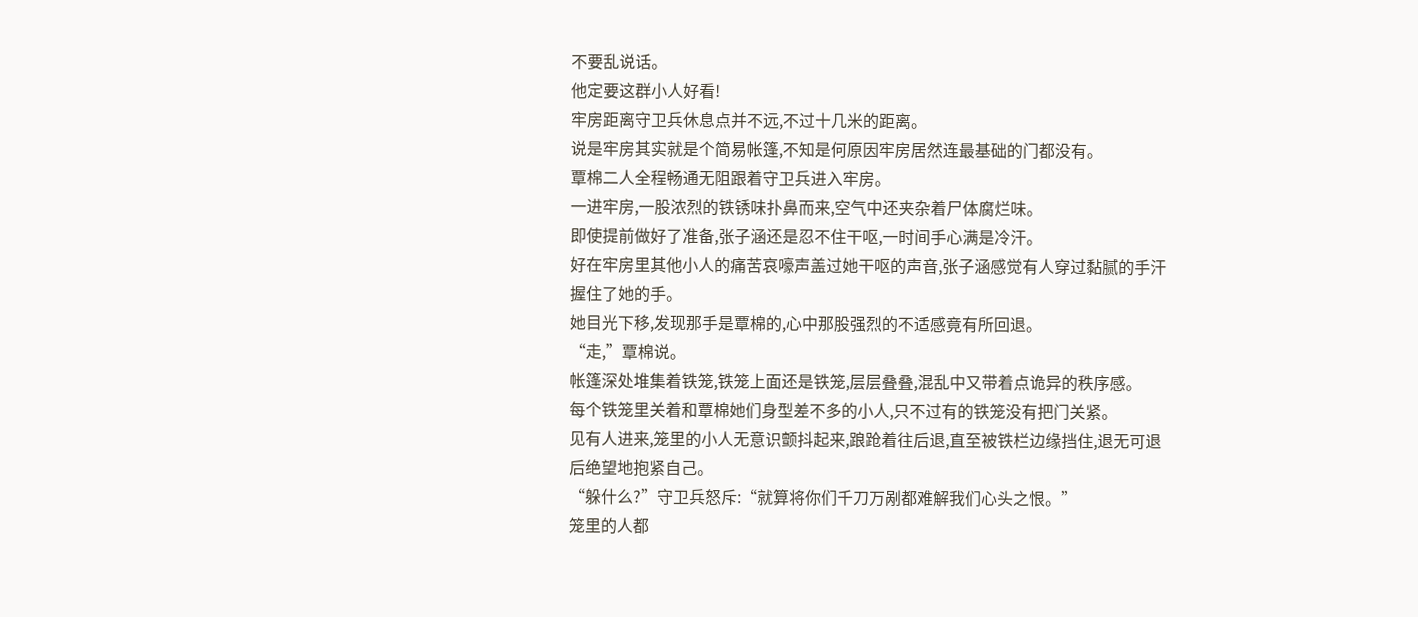不要乱说话。
他定要这群小人好看!
牢房距离守卫兵休息点并不远,不过十几米的距离。
说是牢房其实就是个简易帐篷,不知是何原因牢房居然连最基础的门都没有。
覃棉二人全程畅通无阻跟着守卫兵进入牢房。
一进牢房,一股浓烈的铁锈味扑鼻而来,空气中还夹杂着尸体腐烂味。
即使提前做好了准备,张子涵还是忍不住干呕,一时间手心满是冷汗。
好在牢房里其他小人的痛苦哀嚎声盖过她干呕的声音,张子涵感觉有人穿过黏腻的手汗握住了她的手。
她目光下移,发现那手是覃棉的,心中那股强烈的不适感竟有所回退。
“走,”覃棉说。
帐篷深处堆集着铁笼,铁笼上面还是铁笼,层层叠叠,混乱中又带着点诡异的秩序感。
每个铁笼里关着和覃棉她们身型差不多的小人,只不过有的铁笼没有把门关紧。
见有人进来,笼里的小人无意识颤抖起来,踉跄着往后退,直至被铁栏边缘挡住,退无可退后绝望地抱紧自己。
“躲什么?”守卫兵怒斥:“就算将你们千刀万剐都难解我们心头之恨。”
笼里的人都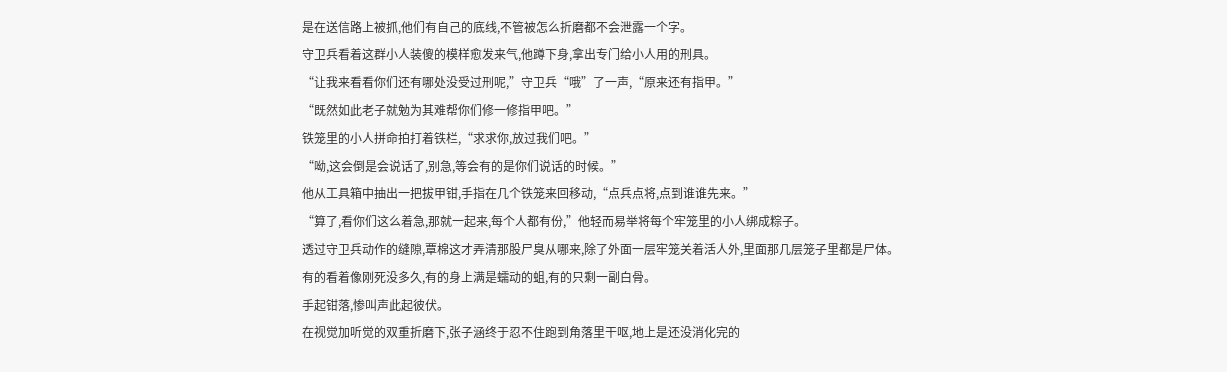是在送信路上被抓,他们有自己的底线,不管被怎么折磨都不会泄露一个字。
守卫兵看着这群小人装傻的模样愈发来气,他蹲下身,拿出专门给小人用的刑具。
“让我来看看你们还有哪处没受过刑呢,”守卫兵“哦”了一声,“原来还有指甲。”
“既然如此老子就勉为其难帮你们修一修指甲吧。”
铁笼里的小人拼命拍打着铁栏,“求求你,放过我们吧。”
“呦,这会倒是会说话了,别急,等会有的是你们说话的时候。”
他从工具箱中抽出一把拔甲钳,手指在几个铁笼来回移动,“点兵点将,点到谁谁先来。”
“算了,看你们这么着急,那就一起来,每个人都有份,”他轻而易举将每个牢笼里的小人绑成粽子。
透过守卫兵动作的缝隙,覃棉这才弄清那股尸臭从哪来,除了外面一层牢笼关着活人外,里面那几层笼子里都是尸体。
有的看着像刚死没多久,有的身上满是蠕动的蛆,有的只剩一副白骨。
手起钳落,惨叫声此起彼伏。
在视觉加听觉的双重折磨下,张子涵终于忍不住跑到角落里干呕,地上是还没消化完的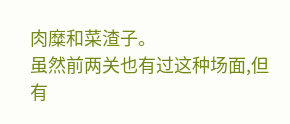肉糜和菜渣子。
虽然前两关也有过这种场面,但有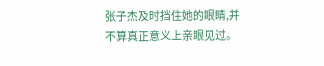张子杰及时挡住她的眼睛,并不算真正意义上亲眼见过。